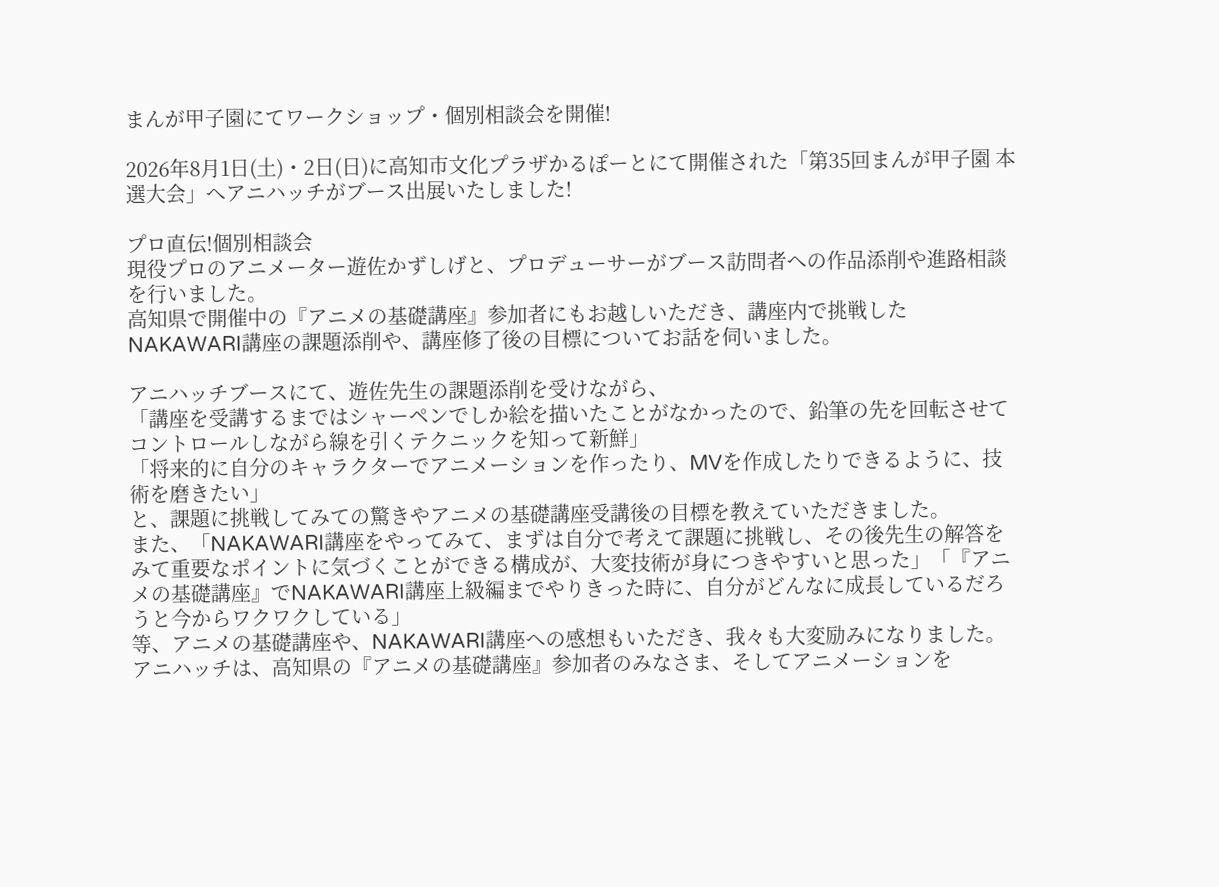まんが甲子園にてワークショップ・個別相談会を開催!

2026年8月1日(土)・2日(日)に高知市文化プラザかるぽーとにて開催された「第35回まんが甲子園 本選大会」へアニハッチがブース出展いたしました!

プロ直伝!個別相談会
現役プロのアニメーター遊佐かずしげと、プロデューサーがブース訪問者への作品添削や進路相談を行いました。
高知県で開催中の『アニメの基礎講座』参加者にもお越しいただき、講座内で挑戦したNAKAWARI講座の課題添削や、講座修了後の目標についてお話を伺いました。

アニハッチブースにて、遊佐先生の課題添削を受けながら、
「講座を受講するまではシャーペンでしか絵を描いたことがなかったので、鉛筆の先を回転させてコントロールしながら線を引くテクニックを知って新鮮」
「将来的に自分のキャラクターでアニメーションを作ったり、MVを作成したりできるように、技術を磨きたい」
と、課題に挑戦してみての驚きやアニメの基礎講座受講後の目標を教えていただきました。
また、「NAKAWARI講座をやってみて、まずは自分で考えて課題に挑戦し、その後先生の解答をみて重要なポイントに気づくことができる構成が、大変技術が身につきやすいと思った」「『アニメの基礎講座』でNAKAWARI講座上級編までやりきった時に、自分がどんなに成長しているだろうと今からワクワクしている」
等、アニメの基礎講座や、NAKAWARI講座への感想もいただき、我々も大変励みになりました。
アニハッチは、高知県の『アニメの基礎講座』参加者のみなさま、そしてアニメーションを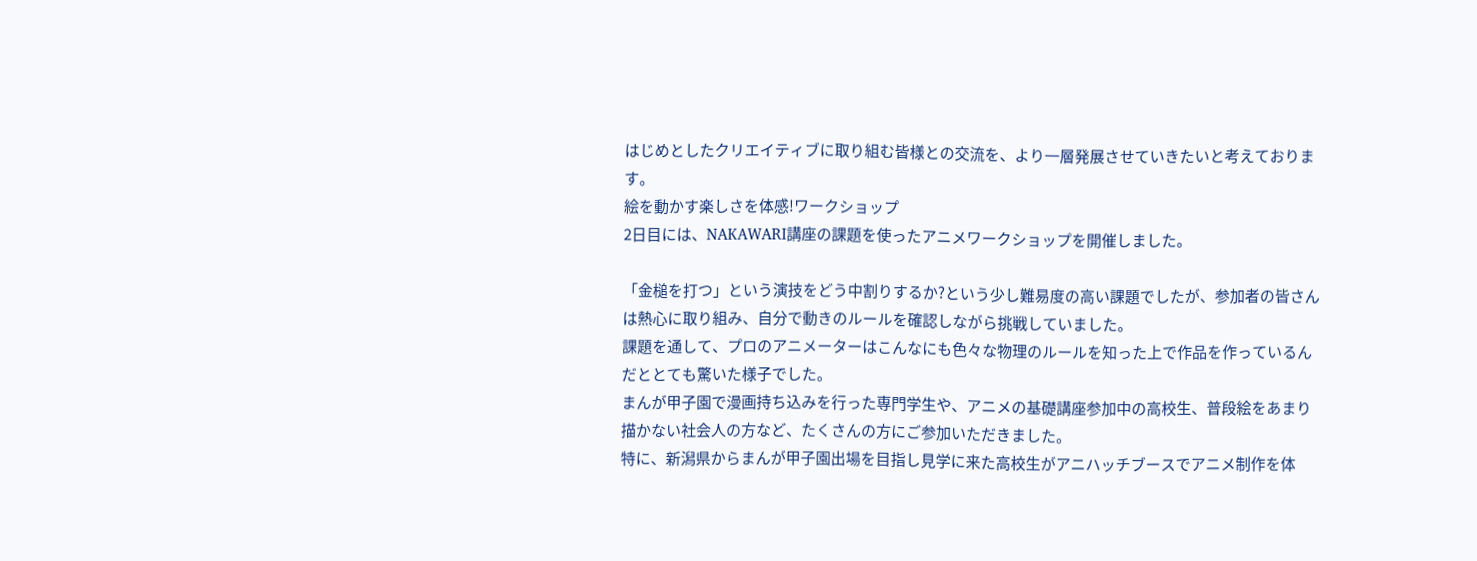はじめとしたクリエイティブに取り組む皆様との交流を、より一層発展させていきたいと考えております。
絵を動かす楽しさを体感!ワークショップ
2日目には、NAKAWARI講座の課題を使ったアニメワークショップを開催しました。

「金槌を打つ」という演技をどう中割りするか?という少し難易度の高い課題でしたが、参加者の皆さんは熱心に取り組み、自分で動きのルールを確認しながら挑戦していました。
課題を通して、プロのアニメーターはこんなにも色々な物理のルールを知った上で作品を作っているんだととても驚いた様子でした。
まんが甲子園で漫画持ち込みを行った専門学生や、アニメの基礎講座参加中の高校生、普段絵をあまり描かない社会人の方など、たくさんの方にご参加いただきました。
特に、新潟県からまんが甲子園出場を目指し見学に来た高校生がアニハッチブースでアニメ制作を体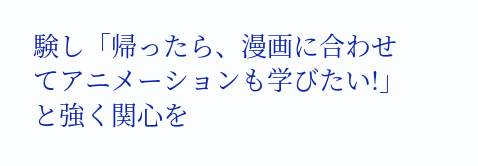験し「帰ったら、漫画に合わせてアニメーションも学びたい!」と強く関心を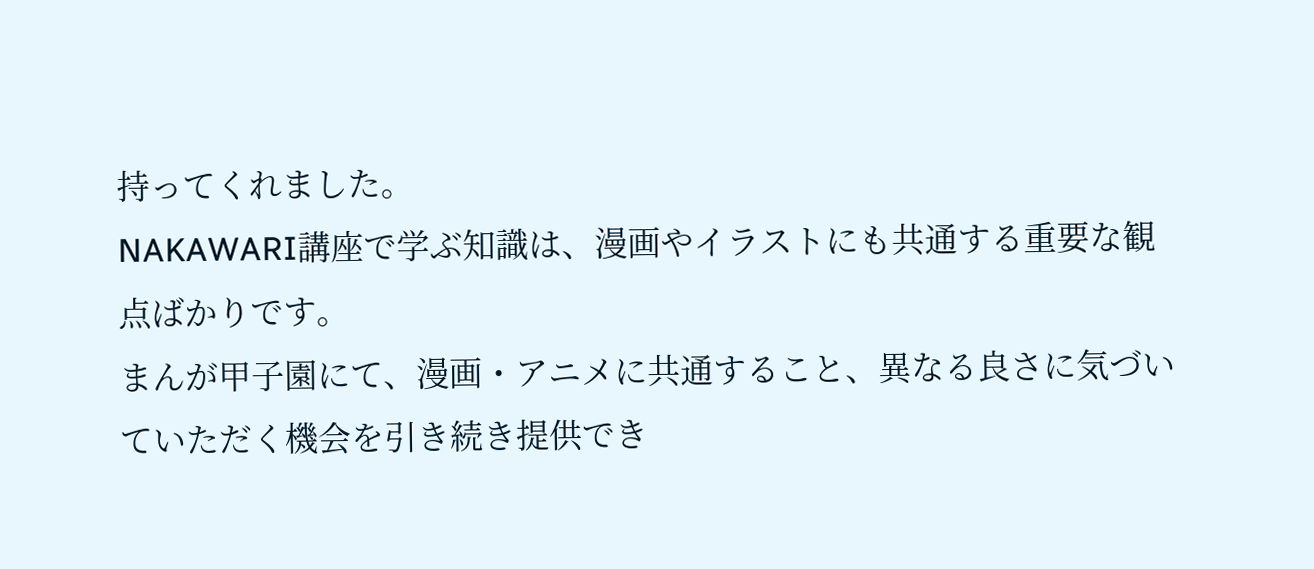持ってくれました。
NAKAWARI講座で学ぶ知識は、漫画やイラストにも共通する重要な観点ばかりです。
まんが甲子園にて、漫画・アニメに共通すること、異なる良さに気づいていただく機会を引き続き提供でき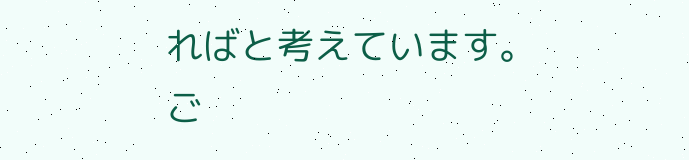ればと考えています。
ご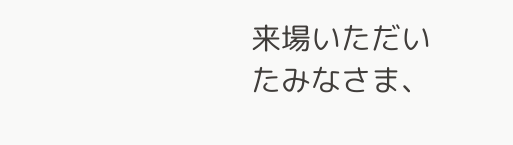来場いただいたみなさま、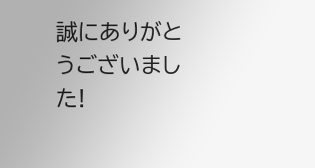誠にありがとうございました!